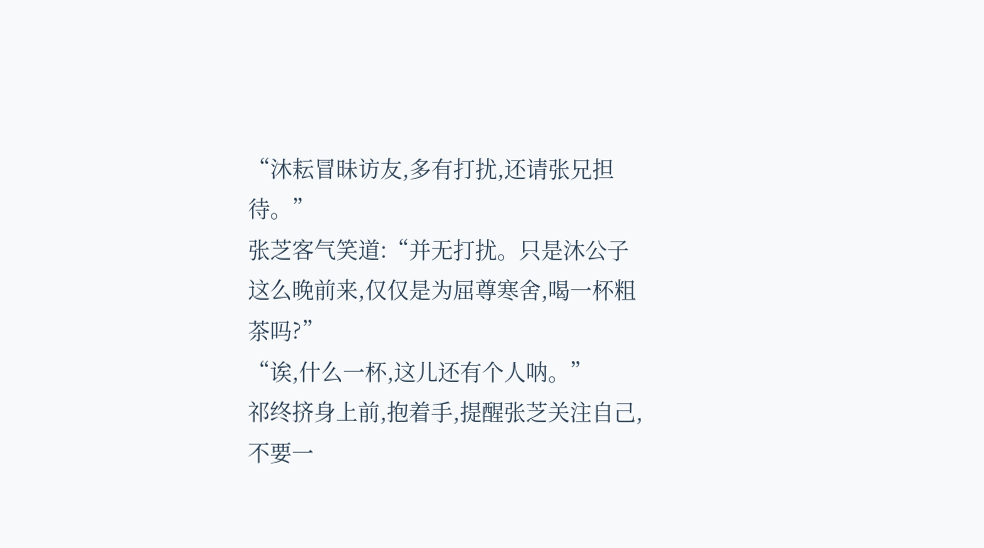“沐耘冒昧访友,多有打扰,还请张兄担待。”
张芝客气笑道:“并无打扰。只是沐公子这么晚前来,仅仅是为屈尊寒舍,喝一杯粗茶吗?”
“诶,什么一杯,这儿还有个人呐。”
祁终挤身上前,抱着手,提醒张芝关注自己,不要一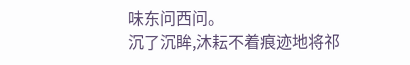味东问西问。
沉了沉眸,沐耘不着痕迹地将祁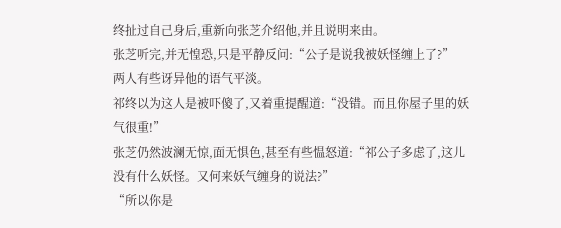终扯过自己身后,重新向张芝介绍他,并且说明来由。
张芝听完,并无惶恐,只是平静反问:“公子是说我被妖怪缠上了?”
两人有些讶异他的语气平淡。
祁终以为这人是被吓傻了,又着重提醒道:“没错。而且你屋子里的妖气很重!”
张芝仍然波澜无惊,面无惧色,甚至有些愠怒道:“祁公子多虑了,这儿没有什么妖怪。又何来妖气缠身的说法?”
“所以你是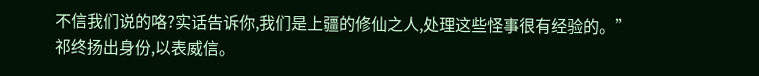不信我们说的咯?实话告诉你,我们是上疆的修仙之人,处理这些怪事很有经验的。”
祁终扬出身份,以表威信。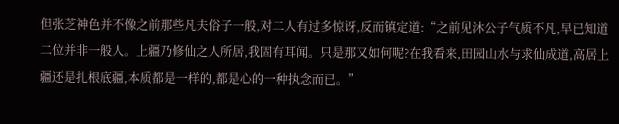但张芝神色并不像之前那些凡夫俗子一般,对二人有过多惊讶,反而镇定道:“之前见沐公子气质不凡,早已知道二位并非一般人。上疆乃修仙之人所居,我固有耳闻。只是那又如何呢?在我看来,田园山水与求仙成道,高居上疆还是扎根底疆,本质都是一样的,都是心的一种执念而已。”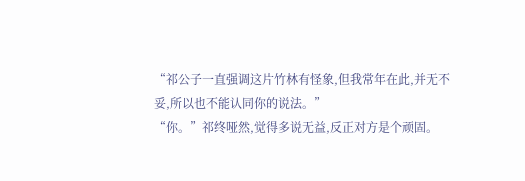“祁公子一直强调这片竹林有怪象,但我常年在此,并无不妥,所以也不能认同你的说法。”
“你。”祁终哑然,觉得多说无益,反正对方是个顽固。